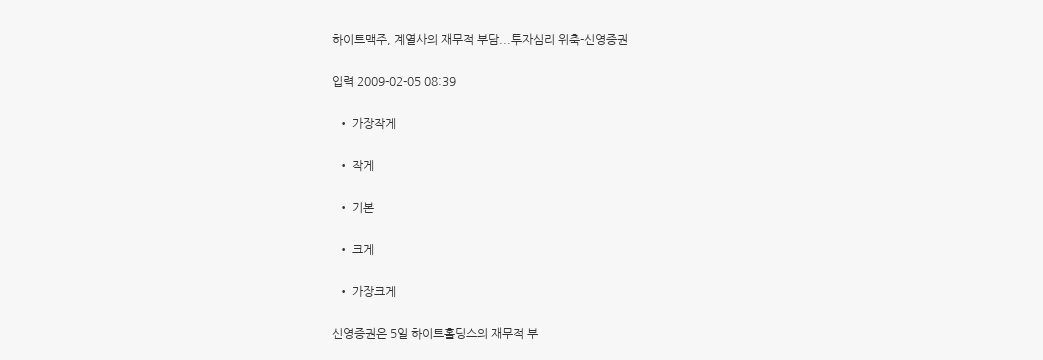하이트맥주, 계열사의 재무적 부담...투자심리 위축-신영증권

입력 2009-02-05 08:39

  • 가장작게

  • 작게

  • 기본

  • 크게

  • 가장크게

신영증권은 5일 하이트홀딩스의 재무적 부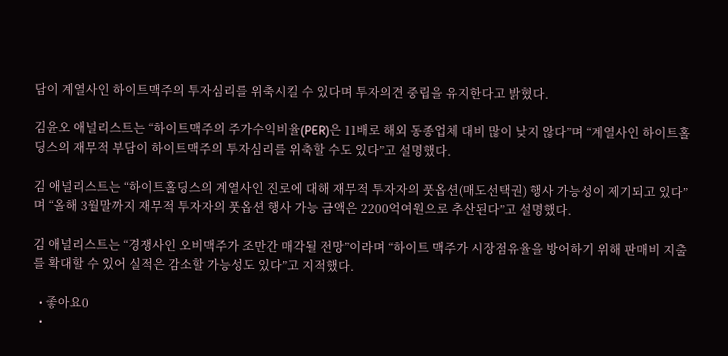담이 계열사인 하이트맥주의 투자심리를 위축시킬 수 있다며 투자의견 중립을 유지한다고 밝혔다.

김윤오 애널리스트는 “하이트맥주의 주가수익비율(PER)은 11배로 해외 동종업체 대비 많이 낮지 않다”며 “계열사인 하이트홀딩스의 재무적 부담이 하이트맥주의 투자심리를 위축할 수도 있다”고 설명했다.

김 애널리스트는 “하이트홀딩스의 계열사인 진로에 대해 재무적 투자자의 풋옵션(매도선택권) 행사 가능성이 제기되고 있다”며 “올해 3월말까지 재무적 투자자의 풋옵션 행사 가능 금액은 2200억여원으로 추산된다”고 설명했다.

김 애널리스트는 “경쟁사인 오비맥주가 조만간 매각될 전망”이라며 “하이트 맥주가 시장점유율을 방어하기 위해 판매비 지출를 확대할 수 있어 실적은 감소할 가능성도 있다”고 지적했다.

  • 좋아요0
  •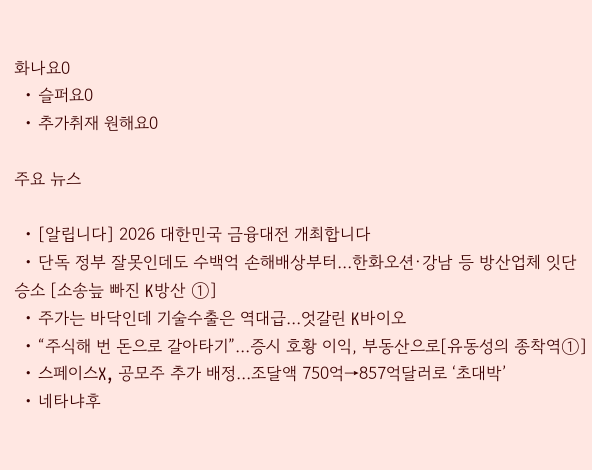화나요0
  • 슬퍼요0
  • 추가취재 원해요0

주요 뉴스

  • [알립니다] 2026 대한민국 금융대전 개최합니다
  • 단독 정부 잘못인데도 수백억 손해배상부터…한화오션·강남 등 방산업체 잇단 승소 [소송늪 빠진 K방산 ①]
  • 주가는 바닥인데 기술수출은 역대급…엇갈린 K바이오
  • “주식해 번 돈으로 갈아타기”…증시 호황 이익, 부동산으로[유동성의 종착역①]
  • 스페이스X, 공모주 추가 배정…조달액 750억→857억달러로 ‘초대박’
  • 네타냐후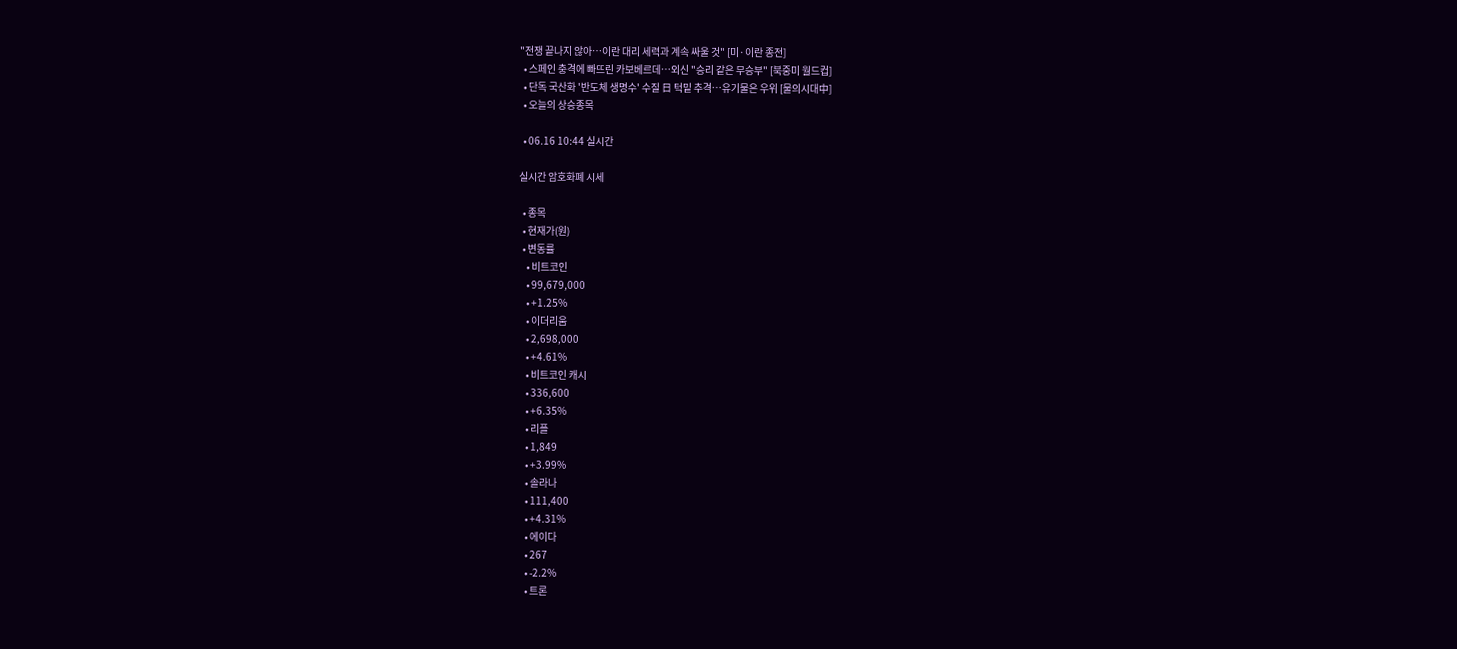"전쟁 끝나지 않아⋯이란 대리 세력과 계속 싸울 것" [미·이란 종전]
  • 스페인 충격에 빠뜨린 카보베르데…외신 "승리 같은 무승부" [북중미 월드컵]
  • 단독 국산화 '반도체 생명수' 수질 日 턱밑 추격…유기물은 우위 [물의시대中]
  • 오늘의 상승종목

  • 06.16 10:44 실시간

실시간 암호화폐 시세

  • 종목
  • 현재가(원)
  • 변동률
    • 비트코인
    • 99,679,000
    • +1.25%
    • 이더리움
    • 2,698,000
    • +4.61%
    • 비트코인 캐시
    • 336,600
    • +6.35%
    • 리플
    • 1,849
    • +3.99%
    • 솔라나
    • 111,400
    • +4.31%
    • 에이다
    • 267
    • -2.2%
    • 트론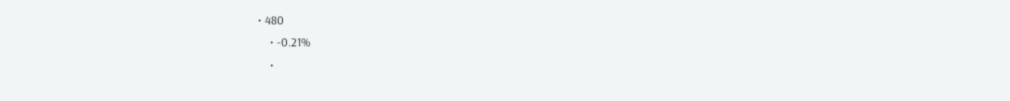• 480
    • -0.21%
    •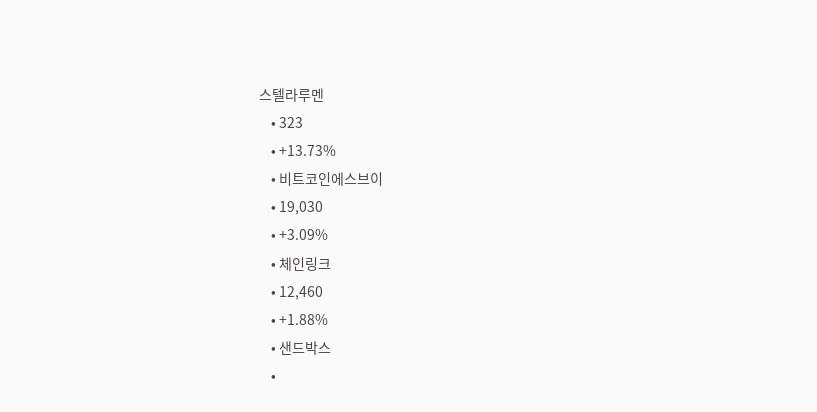스텔라루멘
    • 323
    • +13.73%
    • 비트코인에스브이
    • 19,030
    • +3.09%
    • 체인링크
    • 12,460
    • +1.88%
    • 샌드박스
    •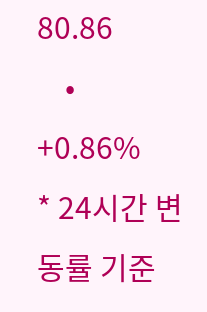80.86
    • +0.86%
* 24시간 변동률 기준